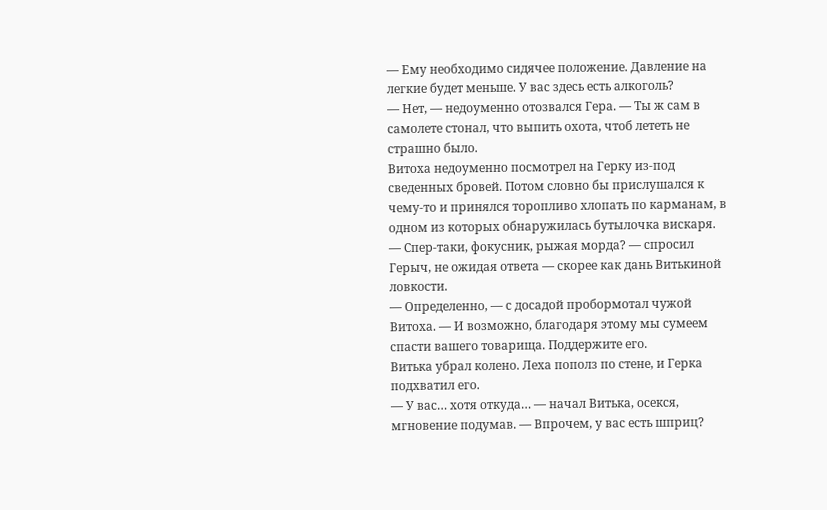— Ему необходимо сидячее положение. Давление на легкие будет меньше. У вас здесь есть алкоголь?
— Нет, — недоуменно отозвался Гера. — Ты ж сам в самолете стонал, что выпить охота, чтоб лететь не страшно было.
Витоха недоуменно посмотрел на Герку из-под сведенных бровей. Потом словно бы прислушался к чему-то и принялся торопливо хлопать по карманам, в одном из которых обнаружилась бутылочка вискаря.
— Спер-таки, фокусник, рыжая морда? — спросил Герыч, не ожидая ответа — скорее как дань Витькиной ловкости.
— Определенно, — с досадой пробормотал чужой Витоха. — И возможно, благодаря этому мы сумеем спасти вашего товарища. Поддержите его.
Витька убрал колено. Леха пополз по стене, и Герка подхватил его.
— У вас… хотя откуда… — начал Витька, осекся, мгновение подумав. — Впрочем, у вас есть шприц?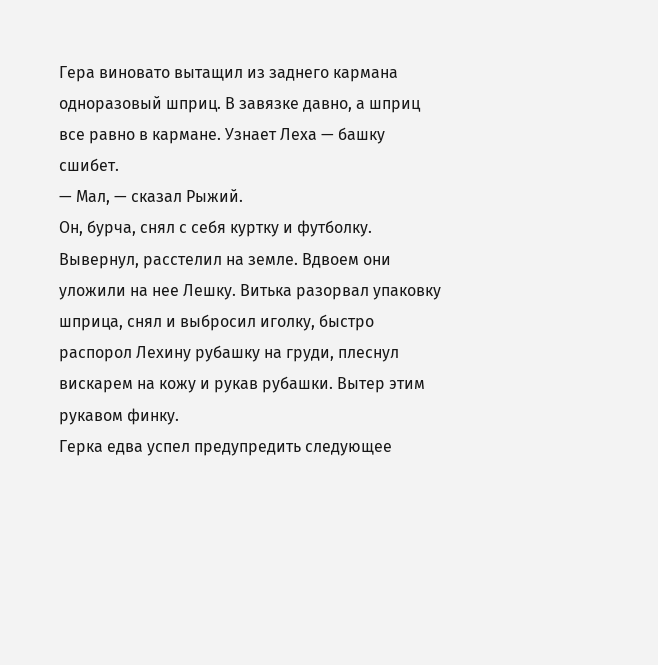Гера виновато вытащил из заднего кармана одноразовый шприц. В завязке давно, а шприц все равно в кармане. Узнает Леха — башку сшибет.
— Мал, — сказал Рыжий.
Он, бурча, снял с себя куртку и футболку. Вывернул, расстелил на земле. Вдвоем они уложили на нее Лешку. Витька разорвал упаковку шприца, снял и выбросил иголку, быстро распорол Лехину рубашку на груди, плеснул вискарем на кожу и рукав рубашки. Вытер этим рукавом финку.
Герка едва успел предупредить следующее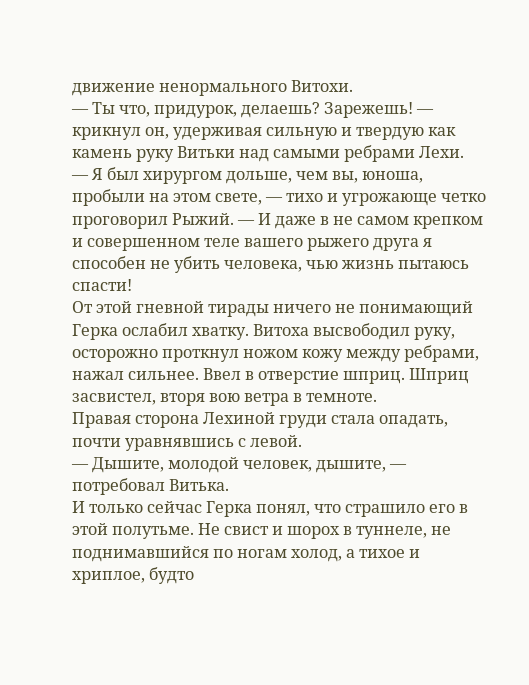движение ненормального Витохи.
— Ты что, придурок, делаешь? Зарежешь! — крикнул он, удерживая сильную и твердую как камень руку Витьки над самыми ребрами Лехи.
— Я был хирургом дольше, чем вы, юноша, пробыли на этом свете, — тихо и угрожающе четко проговорил Рыжий. — И даже в не самом крепком и совершенном теле вашего рыжего друга я способен не убить человека, чью жизнь пытаюсь спасти!
От этой гневной тирады ничего не понимающий Герка ослабил хватку. Витоха высвободил руку, осторожно проткнул ножом кожу между ребрами, нажал сильнее. Ввел в отверстие шприц. Шприц засвистел, вторя вою ветра в темноте.
Правая сторона Лехиной груди стала опадать, почти уравнявшись с левой.
— Дышите, молодой человек, дышите, — потребовал Витька.
И только сейчас Герка понял, что страшило его в этой полутьме. Не свист и шорох в туннеле, не поднимавшийся по ногам холод, а тихое и хриплое, будто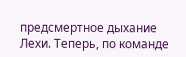предсмертное дыхание Лехи. Теперь, по команде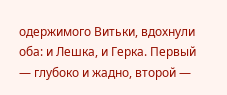одержимого Витьки, вдохнули оба: и Лешка, и Герка. Первый — глубоко и жадно, второй —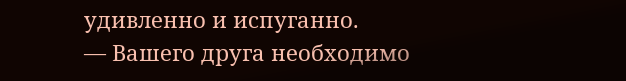удивленно и испуганно.
— Вашего друга необходимо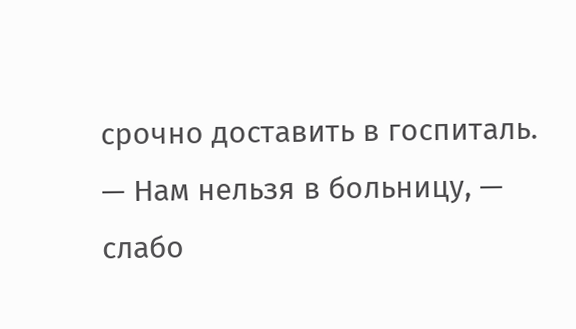срочно доставить в госпиталь.
— Нам нельзя в больницу, — слабо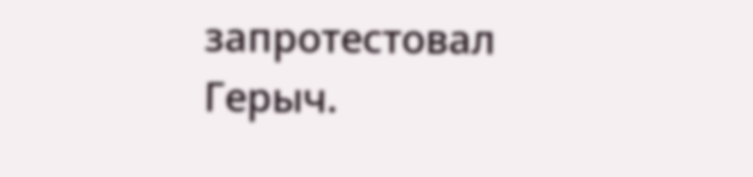запротестовал Герыч.